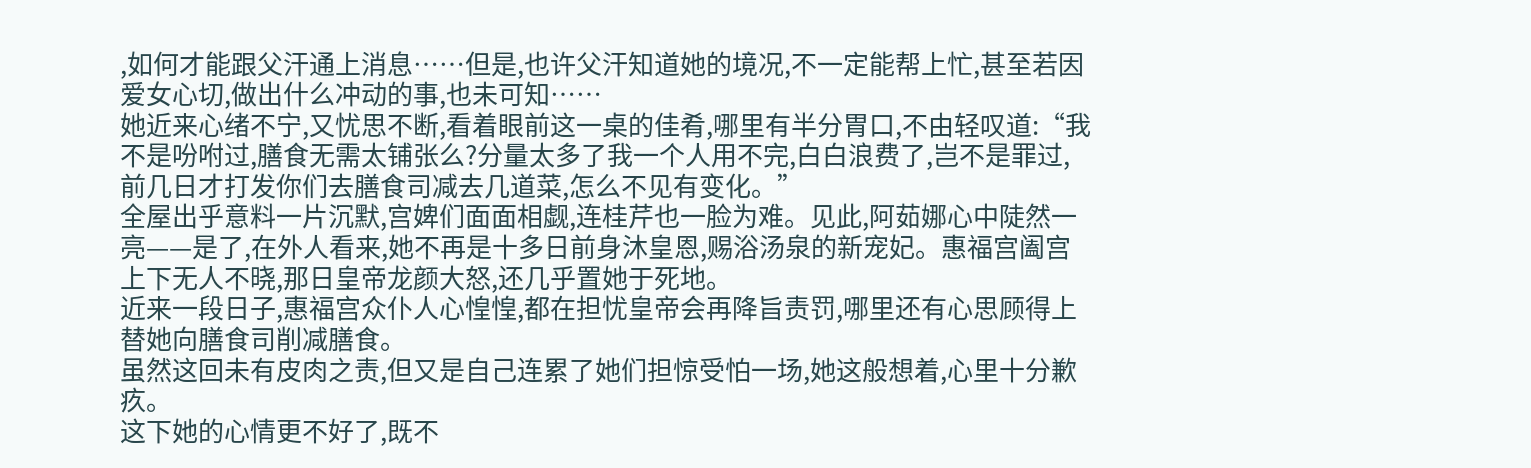,如何才能跟父汗通上消息……但是,也许父汗知道她的境况,不一定能帮上忙,甚至若因爱女心切,做出什么冲动的事,也未可知……
她近来心绪不宁,又忧思不断,看着眼前这一桌的佳肴,哪里有半分胃口,不由轻叹道:“我不是吩咐过,膳食无需太铺张么?分量太多了我一个人用不完,白白浪费了,岂不是罪过,前几日才打发你们去膳食司减去几道菜,怎么不见有变化。”
全屋出乎意料一片沉默,宫婢们面面相觑,连桂芹也一脸为难。见此,阿茹娜心中陡然一亮——是了,在外人看来,她不再是十多日前身沐皇恩,赐浴汤泉的新宠妃。惠福宫阖宫上下无人不晓,那日皇帝龙颜大怒,还几乎置她于死地。
近来一段日子,惠福宫众仆人心惶惶,都在担忧皇帝会再降旨责罚,哪里还有心思顾得上替她向膳食司削减膳食。
虽然这回未有皮肉之责,但又是自己连累了她们担惊受怕一场,她这般想着,心里十分歉疚。
这下她的心情更不好了,既不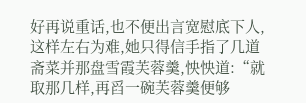好再说重话,也不便出言宽慰底下人,这样左右为难,她只得信手指了几道斋菜并那盘雪霞芙蓉羹,怏怏道:“就取那几样,再舀一碗芙蓉羹便够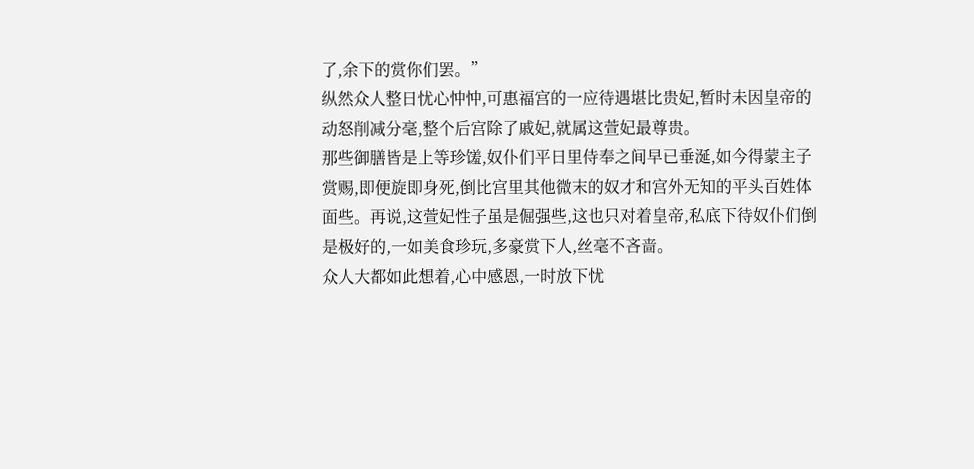了,余下的赏你们罢。”
纵然众人整日忧心忡忡,可惠福宫的一应待遇堪比贵妃,暂时未因皇帝的动怒削减分毫,整个后宫除了戚妃,就属这萱妃最尊贵。
那些御膳皆是上等珍馐,奴仆们平日里侍奉之间早已垂涎,如今得蒙主子赏赐,即便旋即身死,倒比宫里其他微末的奴才和宫外无知的平头百姓体面些。再说,这萱妃性子虽是倔强些,这也只对着皇帝,私底下待奴仆们倒是极好的,一如美食珍玩,多豪赏下人,丝毫不吝啬。
众人大都如此想着,心中感恩,一时放下忧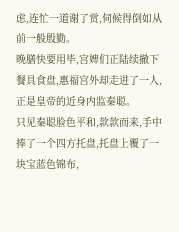虑,连忙一道谢了赏,伺候得倒如从前一般殷勤。
晚膳快要用毕,宫婢们正陆续撤下餐具食盘,惠福宫外却走进了一人,正是皇帝的近身内监秦聪。
只见秦聪脸色平和,款款而来,手中捧了一个四方托盘,托盘上覆了一块宝蓝色锦布,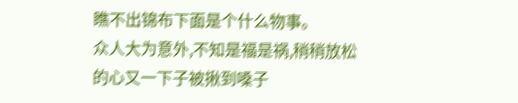瞧不出锦布下面是个什么物事。
众人大为意外,不知是福是祸,稍稍放松的心又一下子被揪到嗓子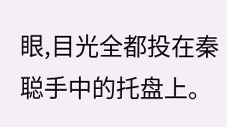眼,目光全都投在秦聪手中的托盘上。